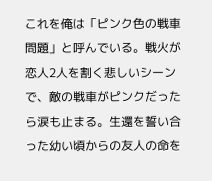これを俺は「ピンク色の戦車問題」と呼んでいる。戦火が恋人2人を割く悲しいシーンで、敵の戦車がピンクだったら涙も止まる。生還を誓い合った幼い頃からの友人の命を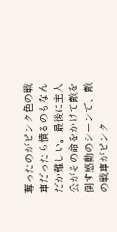奪ったのがピンク色の戦車だったら憤るのもなんだか難しい。最後に主人公がその命をかけて敵を倒す感動のシーンで、敵の戦車がピンク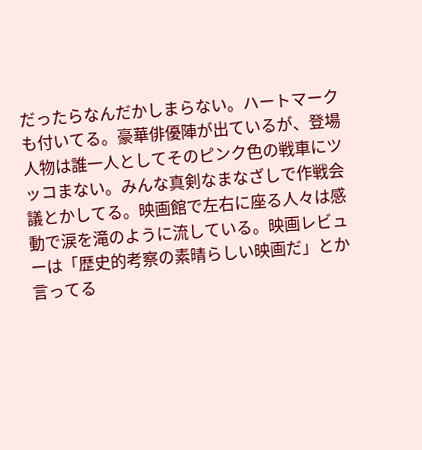だったらなんだかしまらない。ハートマークも付いてる。豪華俳優陣が出ているが、登場人物は誰一人としてそのピンク色の戦車にツッコまない。みんな真剣なまなざしで作戦会議とかしてる。映画館で左右に座る人々は感動で涙を滝のように流している。映画レビューは「歴史的考察の素晴らしい映画だ」とか言ってる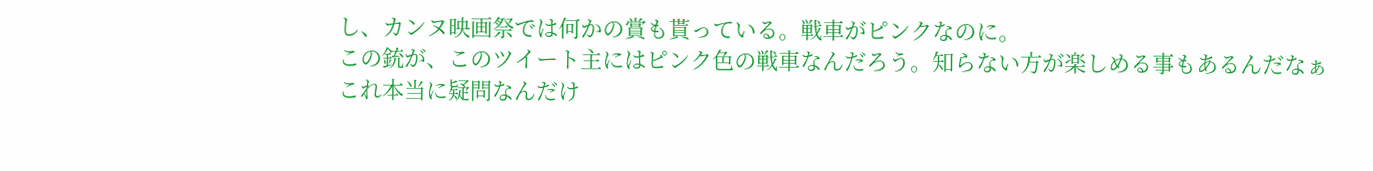し、カンヌ映画祭では何かの賞も貰っている。戦車がピンクなのに。
この銃が、このツイート主にはピンク色の戦車なんだろう。知らない方が楽しめる事もあるんだなぁ
これ本当に疑問なんだけ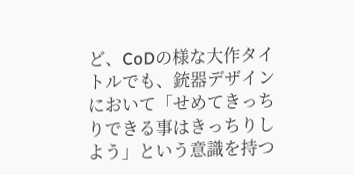ど、CoDの様な大作タイトルでも、銃器デザインにおいて「せめてきっちりできる事はきっちりしよう」という意識を持つ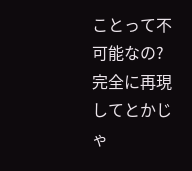ことって不可能なの?
完全に再現してとかじゃ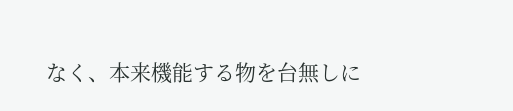なく、本来機能する物を台無しに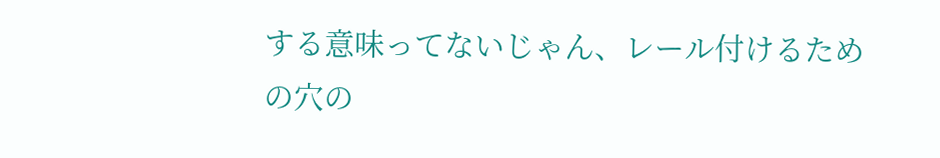する意味ってないじゃん、レール付けるための穴の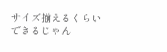サイズ揃えるくらいできるじゃん